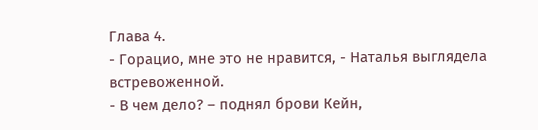Глава 4.
- Горацио, мне это не нравится, - Наталья выглядела встревоженной.
- В чем дело? – поднял брови Кейн,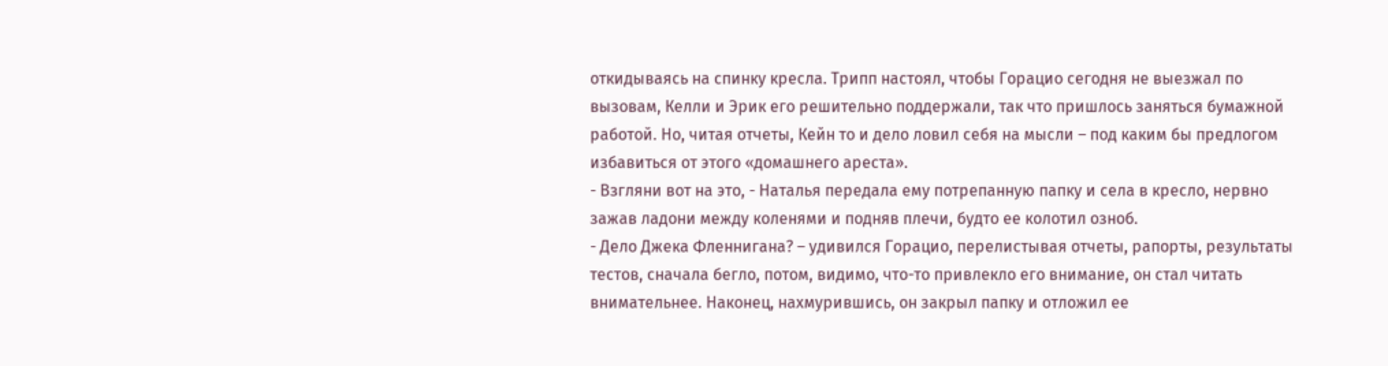откидываясь на спинку кресла. Трипп настоял, чтобы Горацио сегодня не выезжал по вызовам, Келли и Эрик его решительно поддержали, так что пришлось заняться бумажной работой. Но, читая отчеты, Кейн то и дело ловил себя на мысли – под каким бы предлогом избавиться от этого «домашнего ареста».
- Взгляни вот на это, - Наталья передала ему потрепанную папку и села в кресло, нервно зажав ладони между коленями и подняв плечи, будто ее колотил озноб.
- Дело Джека Фленнигана? – удивился Горацио, перелистывая отчеты, рапорты, результаты тестов, сначала бегло, потом, видимо, что-то привлекло его внимание, он стал читать внимательнее. Наконец, нахмурившись, он закрыл папку и отложил ее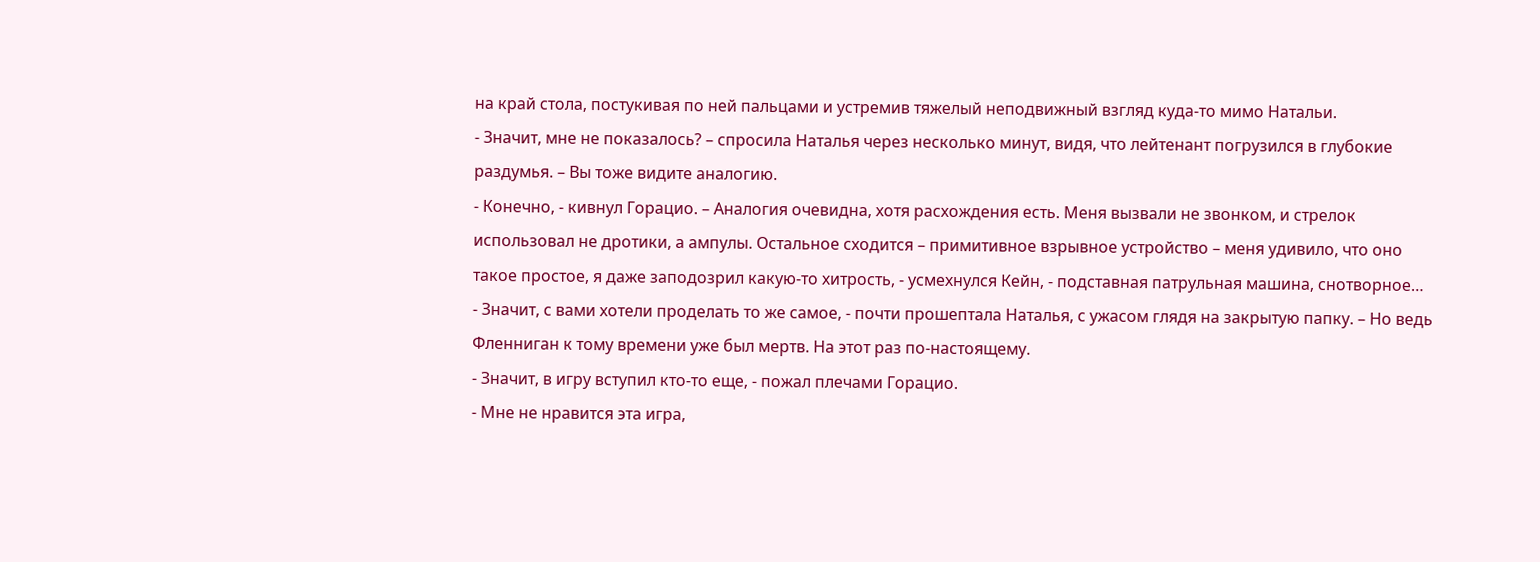на край стола, постукивая по ней пальцами и устремив тяжелый неподвижный взгляд куда-то мимо Натальи.
- Значит, мне не показалось? – спросила Наталья через несколько минут, видя, что лейтенант погрузился в глубокие раздумья. – Вы тоже видите аналогию.
- Конечно, - кивнул Горацио. – Аналогия очевидна, хотя расхождения есть. Меня вызвали не звонком, и стрелок использовал не дротики, а ампулы. Остальное сходится – примитивное взрывное устройство – меня удивило, что оно такое простое, я даже заподозрил какую-то хитрость, - усмехнулся Кейн, - подставная патрульная машина, снотворное…
- Значит, с вами хотели проделать то же самое, - почти прошептала Наталья, с ужасом глядя на закрытую папку. – Но ведь Фленниган к тому времени уже был мертв. На этот раз по-настоящему.
- Значит, в игру вступил кто-то еще, - пожал плечами Горацио.
- Мне не нравится эта игра,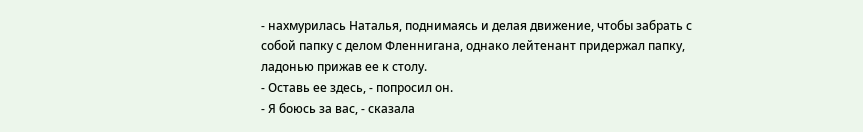- нахмурилась Наталья, поднимаясь и делая движение, чтобы забрать с собой папку с делом Фленнигана, однако лейтенант придержал папку, ладонью прижав ее к столу.
- Оставь ее здесь, - попросил он.
- Я боюсь за вас, - сказала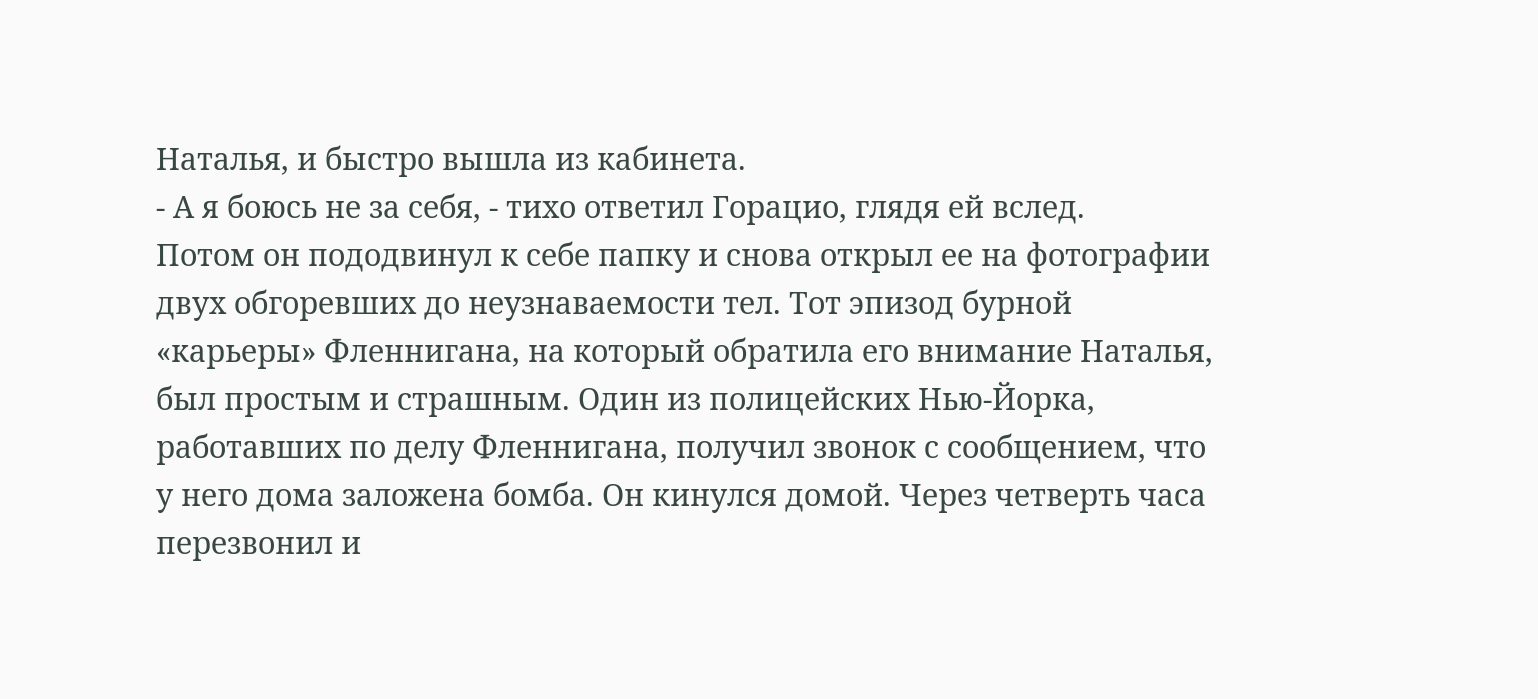Наталья, и быстро вышла из кабинета.
- А я боюсь не за себя, - тихо ответил Горацио, глядя ей вслед.
Потом он пододвинул к себе папку и снова открыл ее на фотографии двух обгоревших до неузнаваемости тел. Тот эпизод бурной «карьеры» Фленнигана, на который обратила его внимание Наталья, был простым и страшным. Один из полицейских Нью-Йорка, работавших по делу Фленнигана, получил звонок с сообщением, что у него дома заложена бомба. Он кинулся домой. Через четверть часа перезвонил и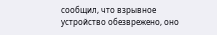сообщил, что взрывное устройство обезврежено, оно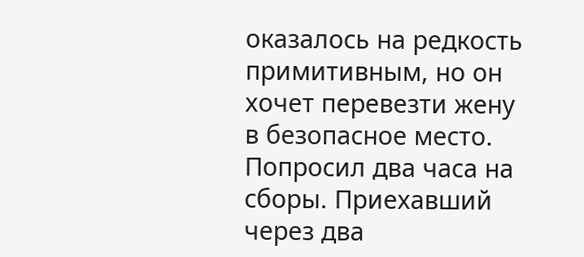оказалось на редкость примитивным, но он хочет перевезти жену в безопасное место. Попросил два часа на сборы. Приехавший через два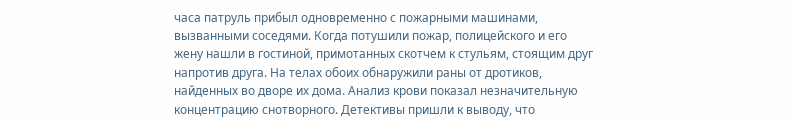часа патруль прибыл одновременно с пожарными машинами, вызванными соседями. Когда потушили пожар, полицейского и его жену нашли в гостиной, примотанных скотчем к стульям, стоящим друг напротив друга. На телах обоих обнаружили раны от дротиков, найденных во дворе их дома. Анализ крови показал незначительную концентрацию снотворного. Детективы пришли к выводу, что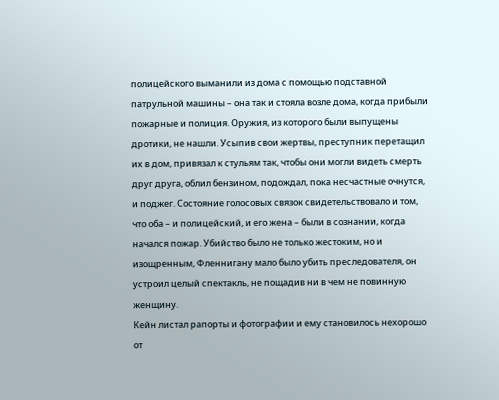полицейского выманили из дома с помощью подставной патрульной машины – она так и стояла возле дома, когда прибыли пожарные и полиция. Оружия, из которого были выпущены дротики, не нашли. Усыпив свои жертвы, преступник перетащил их в дом, привязал к стульям так, чтобы они могли видеть смерть друг друга, облил бензином, подождал, пока несчастные очнутся, и поджег. Состояние голосовых связок свидетельствовало и том, что оба – и полицейский, и его жена – были в сознании, когда начался пожар. Убийство было не только жестоким, но и изощренным, Фленнигану мало было убить преследователя, он устроил целый спектакль, не пощадив ни в чем не повинную женщину.
Кейн листал рапорты и фотографии и ему становилось нехорошо от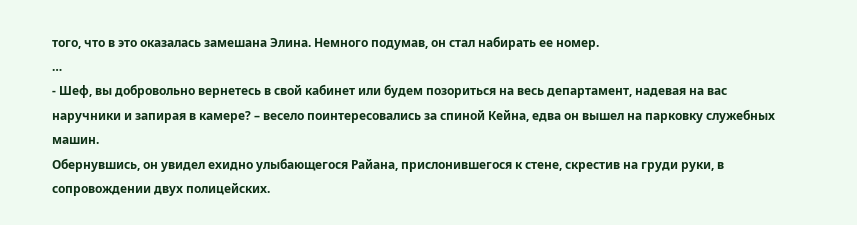того, что в это оказалась замешана Элина. Немного подумав, он стал набирать ее номер.
…
- Шеф, вы добровольно вернетесь в свой кабинет или будем позориться на весь департамент, надевая на вас наручники и запирая в камере? – весело поинтересовались за спиной Кейна, едва он вышел на парковку служебных машин.
Обернувшись, он увидел ехидно улыбающегося Райана, прислонившегося к стене, скрестив на груди руки, в сопровождении двух полицейских.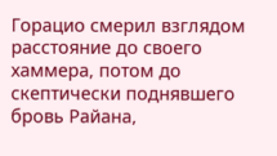Горацио смерил взглядом расстояние до своего хаммера, потом до скептически поднявшего бровь Райана,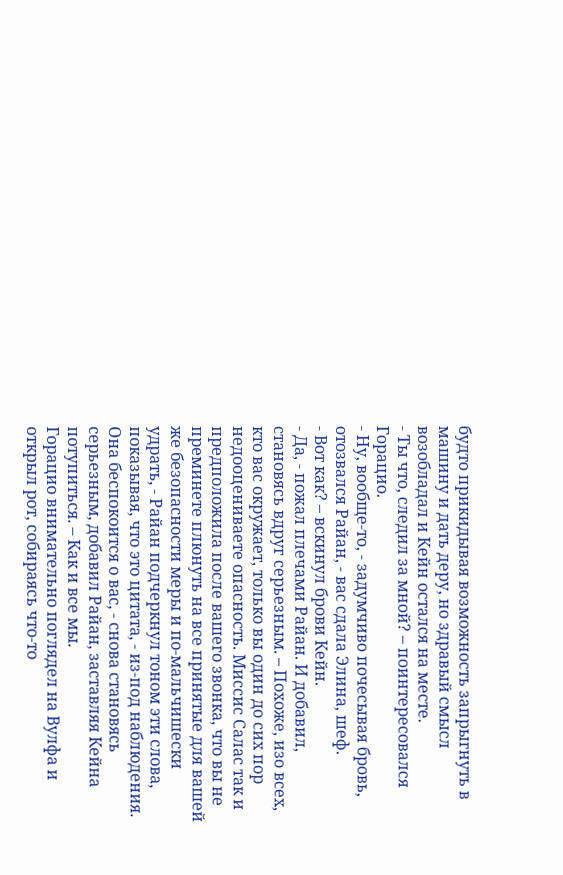будто прикидывая возможность запрыгнуть в машину и дать деру, но здравый смысл возобладал и Кейн остался на месте.
- Ты что, следил за мной? – поинтересовался Горацио.
- Ну, вообще-то, - задумчиво почесывая бровь, отозвался Райан, - вас сдала Элина, шеф.
- Вот как? – вскинул брови Кейн.
- Да, - пожал плечами Райан. И добавил, становясь вдруг серьезным. – Похоже, изо всех, кто вас окружает, только вы один до сих пор недооцениваете опасность. Миссис Салас так и предположила после вашего звонка, что вы не преминете плюнуть на все принятые для вашей же безопасности меры и по-мальчишески удрать, - Райан подчеркнул тоном эти слова, показывая, что это цитата, - из-под наблюдения. Она беспокоится о вас, - снова становясь серьезным, добавил Райан, заставляя Кейна потупиться. – Как и все мы.
Горацио внимательно поглядел на Вулфа и открыл рот, собираясь что-то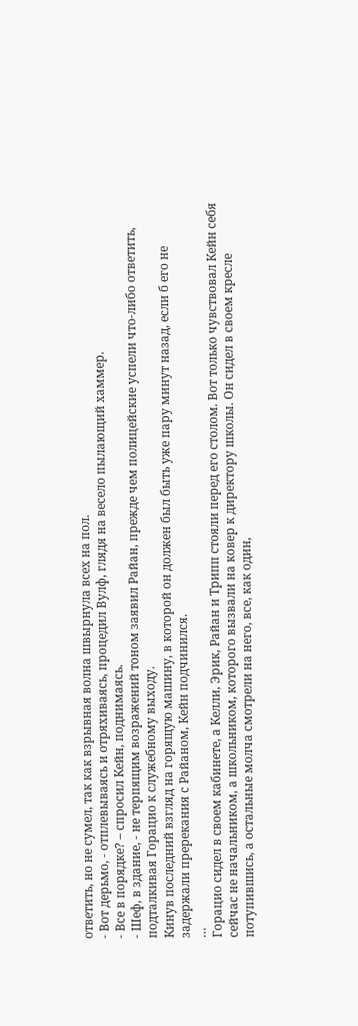ответить, но не сумел, так как взрывная волна швырнула всех на пол.
- Вот дерьмо, - отплевываясь и отряхиваясь, процедил Вулф, глядя на весело пылающий хаммер.
- Все в порядке? – спросил Кейн, поднимаясь.
- Шеф, в здание, - не терпящим возражений тоном заявил Райан, прежде чем полицейские успели что-либо ответить, подталкивая Горацио к служебному выходу.
Кинув последний взгляд на горящую машину, в которой он должен был быть уже пару минут назад, если б его не задержали пререкания с Райаном, Кейн подчинился.
…
Горацио сидел в своем кабинете, а Келли, Эрик, Райан и Трипп стояли перед его столом. Вот только чувствовал Кейн себя сейчас не начальником, а школьником, которого вызвали на ковер к директору школы. Он сидел в своем кресле потупившись, а остальные молча смотрели на него, все, как один,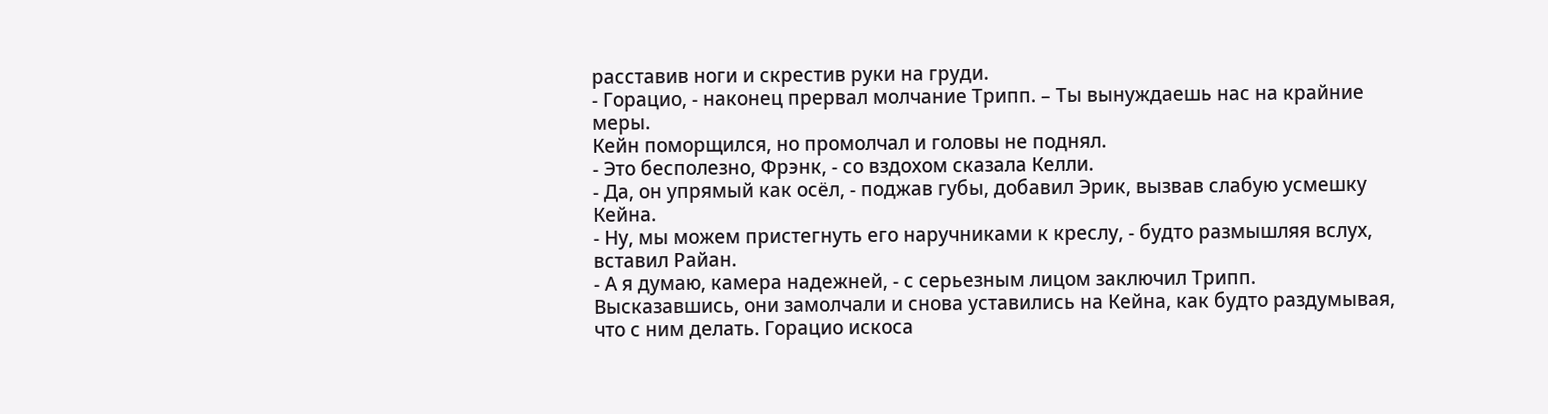расставив ноги и скрестив руки на груди.
- Горацио, - наконец прервал молчание Трипп. – Ты вынуждаешь нас на крайние меры.
Кейн поморщился, но промолчал и головы не поднял.
- Это бесполезно, Фрэнк, - со вздохом сказала Келли.
- Да, он упрямый как осёл, - поджав губы, добавил Эрик, вызвав слабую усмешку Кейна.
- Ну, мы можем пристегнуть его наручниками к креслу, - будто размышляя вслух, вставил Райан.
- А я думаю, камера надежней, - с серьезным лицом заключил Трипп.
Высказавшись, они замолчали и снова уставились на Кейна, как будто раздумывая, что с ним делать. Горацио искоса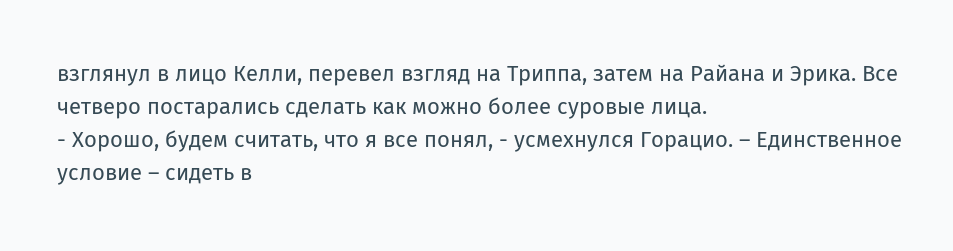взглянул в лицо Келли, перевел взгляд на Триппа, затем на Райана и Эрика. Все четверо постарались сделать как можно более суровые лица.
- Хорошо, будем считать, что я все понял, - усмехнулся Горацио. – Единственное условие – сидеть в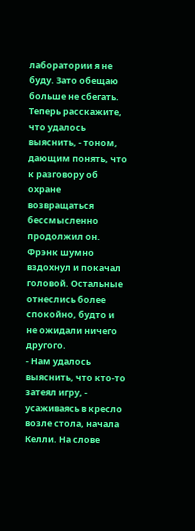лаборатории я не буду. Зато обещаю больше не сбегать. Теперь расскажите, что удалось выяснить, - тоном, дающим понять, что к разговору об охране возвращаться бессмысленно продолжил он.
Фрэнк шумно вздохнул и покачал головой. Остальные отнеслись более спокойно, будто и не ожидали ничего другого.
- Нам удалось выяснить, что кто-то затеял игру, - усаживаясь в кресло возле стола, начала Келли. На слове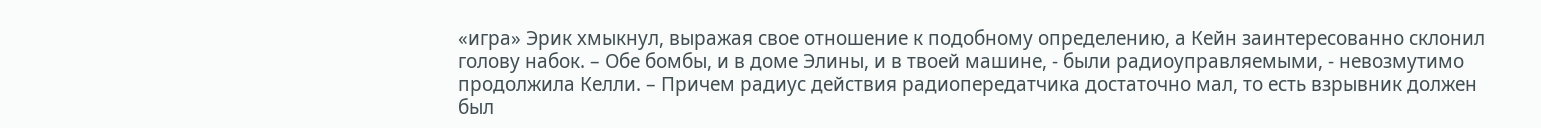«игра» Эрик хмыкнул, выражая свое отношение к подобному определению, а Кейн заинтересованно склонил голову набок. – Обе бомбы, и в доме Элины, и в твоей машине, - были радиоуправляемыми, - невозмутимо продолжила Келли. – Причем радиус действия радиопередатчика достаточно мал, то есть взрывник должен был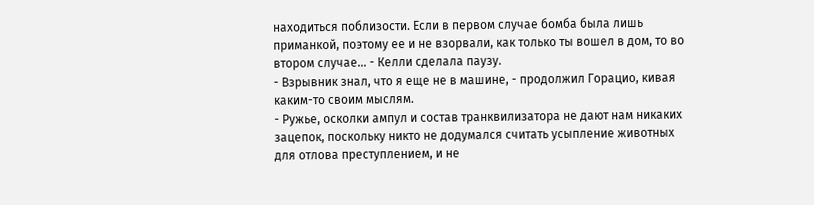находиться поблизости. Если в первом случае бомба была лишь приманкой, поэтому ее и не взорвали, как только ты вошел в дом, то во втором случае… - Келли сделала паузу.
- Взрывник знал, что я еще не в машине, - продолжил Горацио, кивая каким-то своим мыслям.
- Ружье, осколки ампул и состав транквилизатора не дают нам никаких зацепок, поскольку никто не додумался считать усыпление животных для отлова преступлением, и не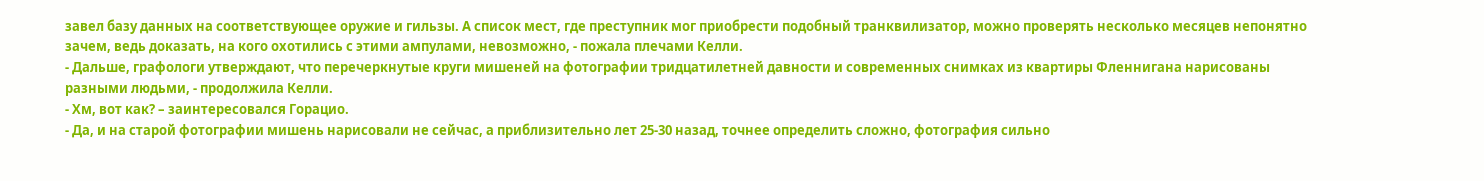завел базу данных на соответствующее оружие и гильзы. А список мест, где преступник мог приобрести подобный транквилизатор, можно проверять несколько месяцев непонятно зачем, ведь доказать, на кого охотились с этими ампулами, невозможно, - пожала плечами Келли.
- Дальше, графологи утверждают, что перечеркнутые круги мишеней на фотографии тридцатилетней давности и современных снимках из квартиры Фленнигана нарисованы разными людьми, - продолжила Келли.
- Хм, вот как? – заинтересовался Горацио.
- Да, и на старой фотографии мишень нарисовали не сейчас, а приблизительно лет 25-30 назад, точнее определить сложно, фотография сильно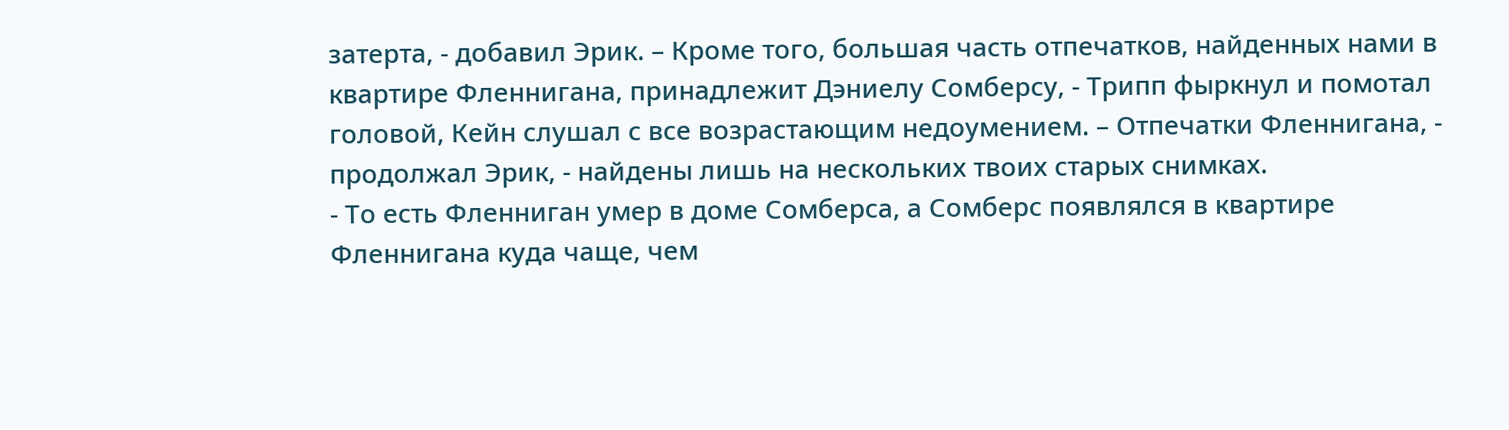затерта, - добавил Эрик. – Кроме того, большая часть отпечатков, найденных нами в квартире Фленнигана, принадлежит Дэниелу Сомберсу, - Трипп фыркнул и помотал головой, Кейн слушал с все возрастающим недоумением. – Отпечатки Фленнигана, - продолжал Эрик, - найдены лишь на нескольких твоих старых снимках.
- То есть Фленниган умер в доме Сомберса, а Сомберс появлялся в квартире Фленнигана куда чаще, чем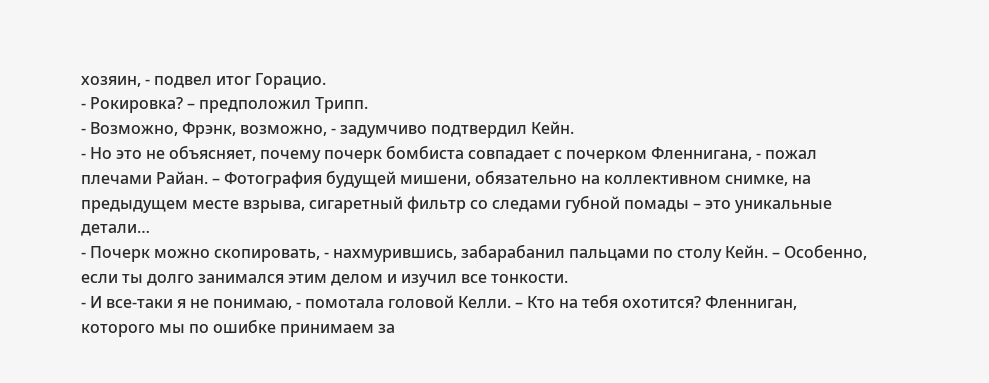хозяин, - подвел итог Горацио.
- Рокировка? – предположил Трипп.
- Возможно, Фрэнк, возможно, - задумчиво подтвердил Кейн.
- Но это не объясняет, почему почерк бомбиста совпадает с почерком Фленнигана, - пожал плечами Райан. – Фотография будущей мишени, обязательно на коллективном снимке, на предыдущем месте взрыва, сигаретный фильтр со следами губной помады – это уникальные детали…
- Почерк можно скопировать, - нахмурившись, забарабанил пальцами по столу Кейн. – Особенно, если ты долго занимался этим делом и изучил все тонкости.
- И все-таки я не понимаю, - помотала головой Келли. – Кто на тебя охотится? Фленниган, которого мы по ошибке принимаем за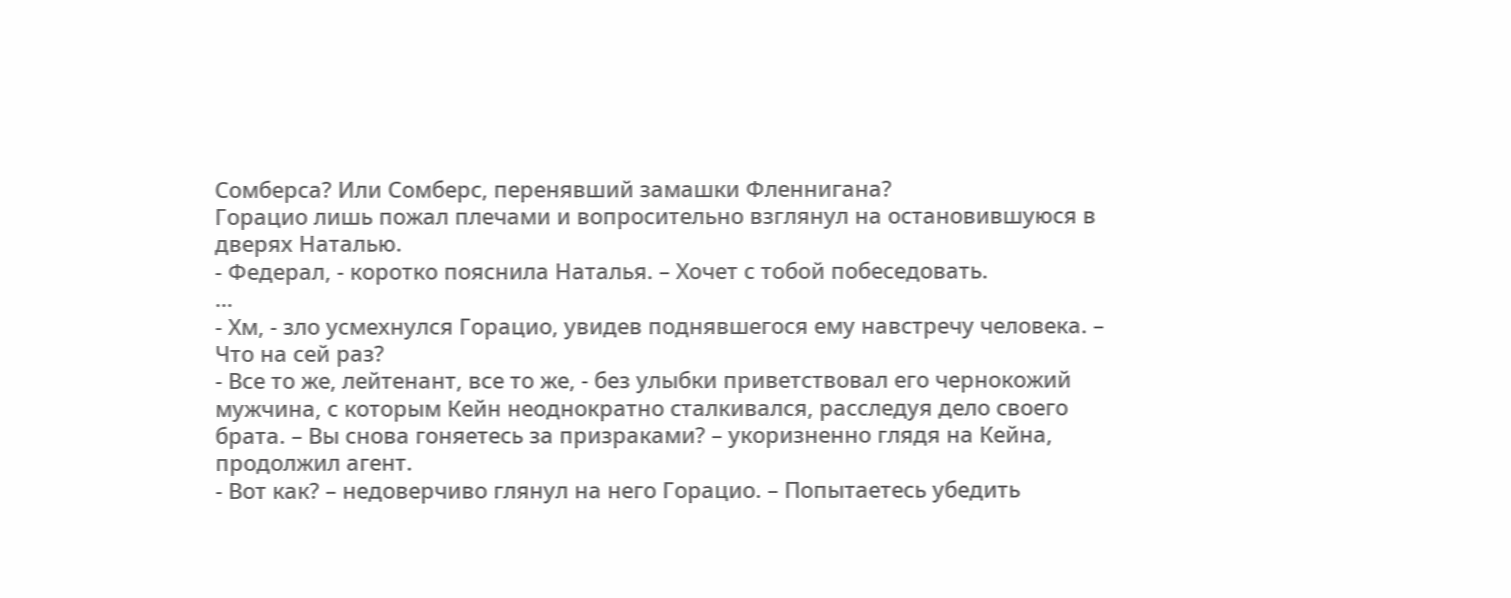Сомберса? Или Сомберс, перенявший замашки Фленнигана?
Горацио лишь пожал плечами и вопросительно взглянул на остановившуюся в дверях Наталью.
- Федерал, - коротко пояснила Наталья. – Хочет с тобой побеседовать.
…
- Хм, - зло усмехнулся Горацио, увидев поднявшегося ему навстречу человека. – Что на сей раз?
- Все то же, лейтенант, все то же, - без улыбки приветствовал его чернокожий мужчина, с которым Кейн неоднократно сталкивался, расследуя дело своего брата. – Вы снова гоняетесь за призраками? – укоризненно глядя на Кейна, продолжил агент.
- Вот как? – недоверчиво глянул на него Горацио. – Попытаетесь убедить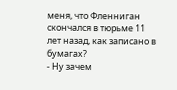меня, что Фленниган скончался в тюрьме 11 лет назад, как записано в бумагах?
- Ну зачем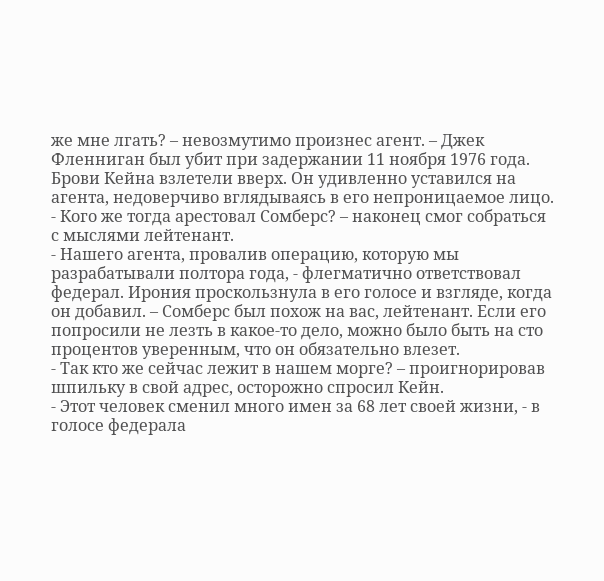же мне лгать? – невозмутимо произнес агент. – Джек Фленниган был убит при задержании 11 ноября 1976 года.
Брови Кейна взлетели вверх. Он удивленно уставился на агента, недоверчиво вглядываясь в его непроницаемое лицо.
- Кого же тогда арестовал Сомберс? – наконец смог собраться с мыслями лейтенант.
- Нашего агента, провалив операцию, которую мы разрабатывали полтора года, - флегматично ответствовал федерал. Ирония проскользнула в его голосе и взгляде, когда он добавил. – Сомберс был похож на вас, лейтенант. Если его попросили не лезть в какое-то дело, можно было быть на сто процентов уверенным, что он обязательно влезет.
- Так кто же сейчас лежит в нашем морге? – проигнорировав шпильку в свой адрес, осторожно спросил Кейн.
- Этот человек сменил много имен за 68 лет своей жизни, - в голосе федерала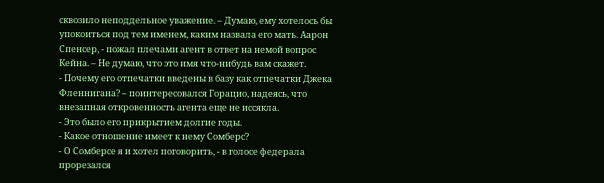сквозило неподдельное уважение. – Думаю, ему хотелось бы упокоиться под тем именем, каким назвала его мать. Аарон Спенсер, - пожал плечами агент в ответ на немой вопрос Кейна. – Не думаю, что это имя что-нибудь вам скажет.
- Почему его отпечатки введены в базу как отпечатки Джека Фленнигана? – поинтересовался Горацио, надеясь, что внезапная откровенность агента еще не иссякла.
- Это было его прикрытием долгие годы.
- Какое отношение имеет к нему Сомберс?
- О Сомберсе я и хотел поговорить, - в голосе федерала прорезался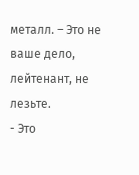металл. – Это не ваше дело, лейтенант, не лезьте.
- Это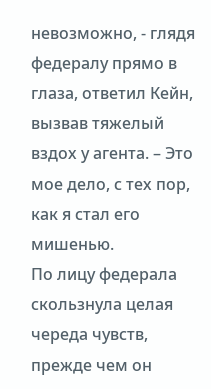невозможно, - глядя федералу прямо в глаза, ответил Кейн, вызвав тяжелый вздох у агента. – Это мое дело, с тех пор, как я стал его мишенью.
По лицу федерала скользнула целая череда чувств, прежде чем он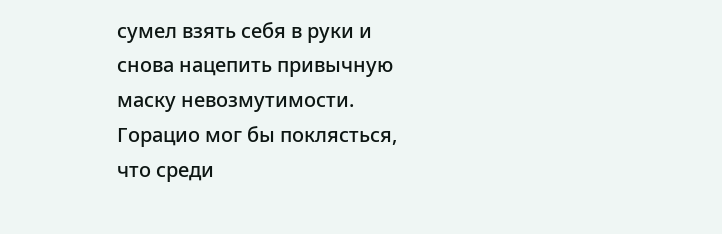сумел взять себя в руки и снова нацепить привычную маску невозмутимости. Горацио мог бы поклясться, что среди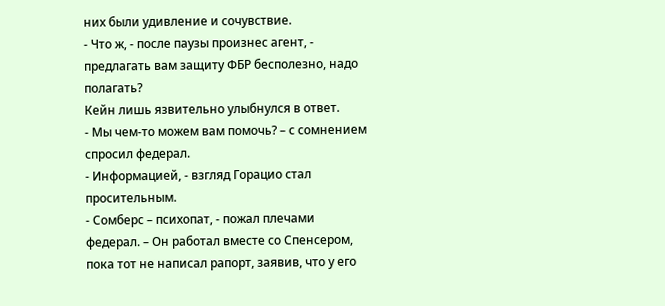них были удивление и сочувствие.
- Что ж, - после паузы произнес агент, - предлагать вам защиту ФБР бесполезно, надо полагать?
Кейн лишь язвительно улыбнулся в ответ.
- Мы чем-то можем вам помочь? – с сомнением спросил федерал.
- Информацией, - взгляд Горацио стал просительным.
- Сомберс – психопат, - пожал плечами федерал. – Он работал вместе со Спенсером, пока тот не написал рапорт, заявив, что у его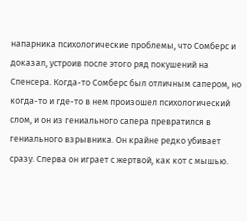напарника психологические проблемы, что Сомберс и доказал, устроив после этого ряд покушений на Спенсера. Когда-то Сомберс был отличным сапером, но когда-то и где-то в нем произошел психологический слом, и он из гениального сапера превратился в гениального взрывника. Он крайне редко убивает сразу. Сперва он играет с жертвой, как кот с мышью.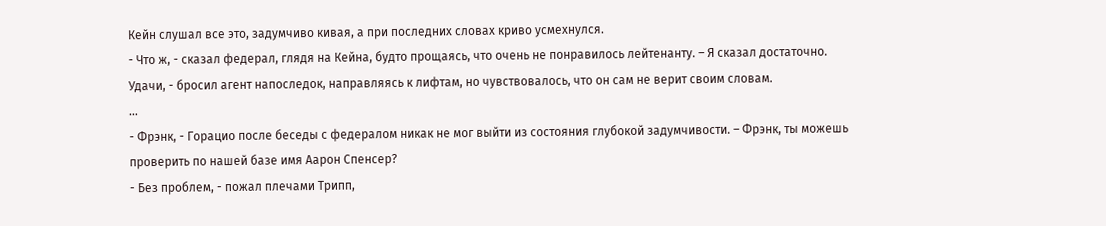Кейн слушал все это, задумчиво кивая, а при последних словах криво усмехнулся.
- Что ж, - сказал федерал, глядя на Кейна, будто прощаясь, что очень не понравилось лейтенанту. – Я сказал достаточно. Удачи, - бросил агент напоследок, направляясь к лифтам, но чувствовалось, что он сам не верит своим словам.
…
- Фрэнк, - Горацио после беседы с федералом никак не мог выйти из состояния глубокой задумчивости. – Фрэнк, ты можешь проверить по нашей базе имя Аарон Спенсер?
- Без проблем, - пожал плечами Трипп,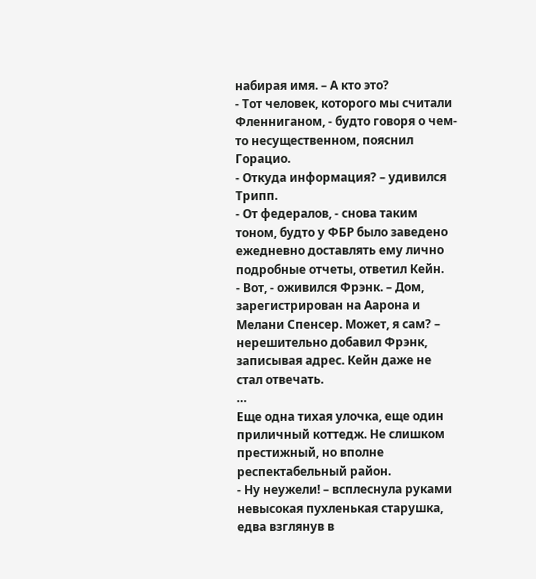набирая имя. – А кто это?
- Тот человек, которого мы считали Фленниганом, - будто говоря о чем-то несущественном, пояснил Горацио.
- Откуда информация? – удивился Трипп.
- От федералов, - снова таким тоном, будто у ФБР было заведено ежедневно доставлять ему лично подробные отчеты, ответил Кейн.
- Вот, - оживился Фрэнк. – Дом, зарегистрирован на Аарона и Мелани Спенсер. Может, я сам? – нерешительно добавил Фрэнк, записывая адрес. Кейн даже не стал отвечать.
…
Еще одна тихая улочка, еще один приличный коттедж. Не слишком престижный, но вполне респектабельный район.
- Ну неужели! – всплеснула руками невысокая пухленькая старушка, едва взглянув в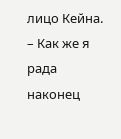лицо Кейна. – Как же я рада наконец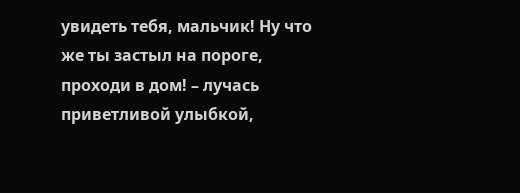увидеть тебя, мальчик! Ну что же ты застыл на пороге, проходи в дом! – лучась приветливой улыбкой,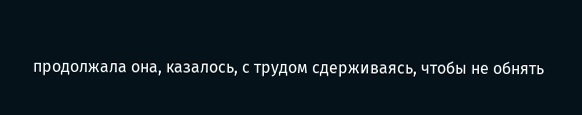продолжала она, казалось, с трудом сдерживаясь, чтобы не обнять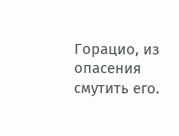Горацио, из опасения смутить его.